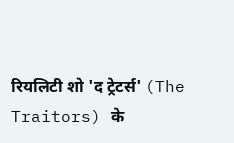रियलिटी शो 'द ट्रेटर्स' (The Traitors) के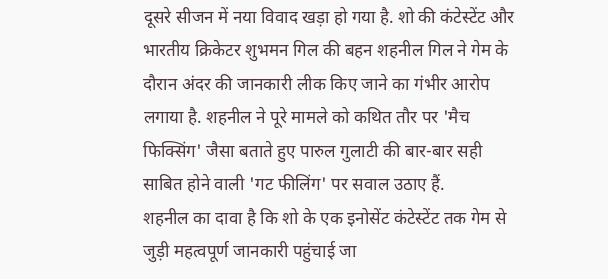दूसरे सीजन में नया विवाद खड़ा हो गया है. शो की कंटेस्टेंट और भारतीय क्रिकेटर शुभमन गिल की बहन शहनील गिल ने गेम के दौरान अंदर की जानकारी लीक किए जाने का गंभीर आरोप लगाया है. शहनील ने पूरे मामले को कथित तौर पर 'मैच फिक्सिंग' जैसा बताते हुए पारुल गुलाटी की बार-बार सही साबित होने वाली 'गट फीलिंग' पर सवाल उठाए हैं.
शहनील का दावा है कि शो के एक इनोसेंट कंटेस्टेंट तक गेम से जुड़ी महत्वपूर्ण जानकारी पहुंचाई जा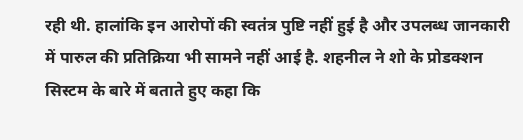रही थी. हालांकि इन आरोपों की स्वतंत्र पुष्टि नहीं हुई है और उपलब्ध जानकारी में पारुल की प्रतिक्रिया भी सामने नहीं आई है. शहनील ने शो के प्रोडक्शन सिस्टम के बारे में बताते हुए कहा कि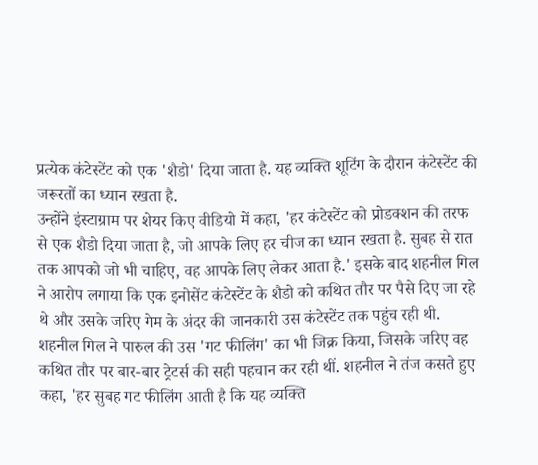प्रत्येक कंटेस्टेंट को एक 'शैडो' दिया जाता है. यह व्यक्ति शूटिंग के दौरान कंटेस्टेंट की जरूरतों का ध्यान रखता है.
उन्होंने इंस्टाग्राम पर शेयर किए वीडियो में कहा, 'हर कंटेस्टेंट को प्रोडक्शन की तरफ से एक शैडो दिया जाता है, जो आपके लिए हर चीज का ध्यान रखता है. सुबह से रात तक आपको जो भी चाहिए, वह आपके लिए लेकर आता है.' इसके बाद शहनील गिल ने आरोप लगाया कि एक इनोसेंट कंटेस्टेंट के शैडो को कथित तौर पर पैसे दिए जा रहे थे और उसके जरिए गेम के अंदर की जानकारी उस कंटेस्टेंट तक पहुंच रही थी.
शहनील गिल ने पारुल की उस 'गट फीलिंग' का भी जिक्र किया, जिसके जरिए वह कथित तौर पर बार-बार ट्रेटर्स की सही पहचान कर रही थीं. शहनील ने तंज कसते हुए कहा, 'हर सुबह गट फीलिंग आती है कि यह व्यक्ति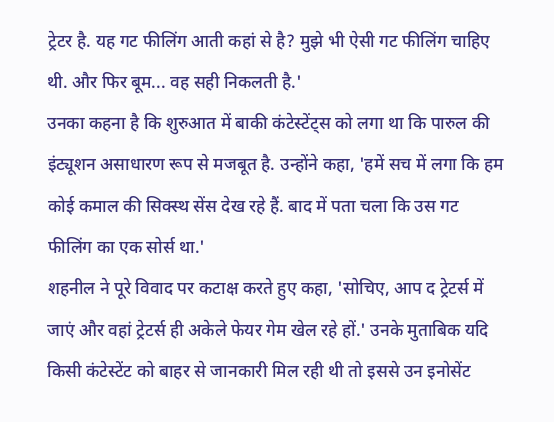ट्रेटर है. यह गट फीलिंग आती कहां से है? मुझे भी ऐसी गट फीलिंग चाहिए थी. और फिर बूम... वह सही निकलती है.'
उनका कहना है कि शुरुआत में बाकी कंटेस्टेंट्स को लगा था कि पारुल की इंट्यूशन असाधारण रूप से मजबूत है. उन्होंने कहा, 'हमें सच में लगा कि हम कोई कमाल की सिक्स्थ सेंस देख रहे हैं. बाद में पता चला कि उस गट फीलिंग का एक सोर्स था.'
शहनील ने पूरे विवाद पर कटाक्ष करते हुए कहा, 'सोचिए, आप द ट्रेटर्स में जाएं और वहां ट्रेटर्स ही अकेले फेयर गेम खेल रहे हों.' उनके मुताबिक यदि किसी कंटेस्टेंट को बाहर से जानकारी मिल रही थी तो इससे उन इनोसेंट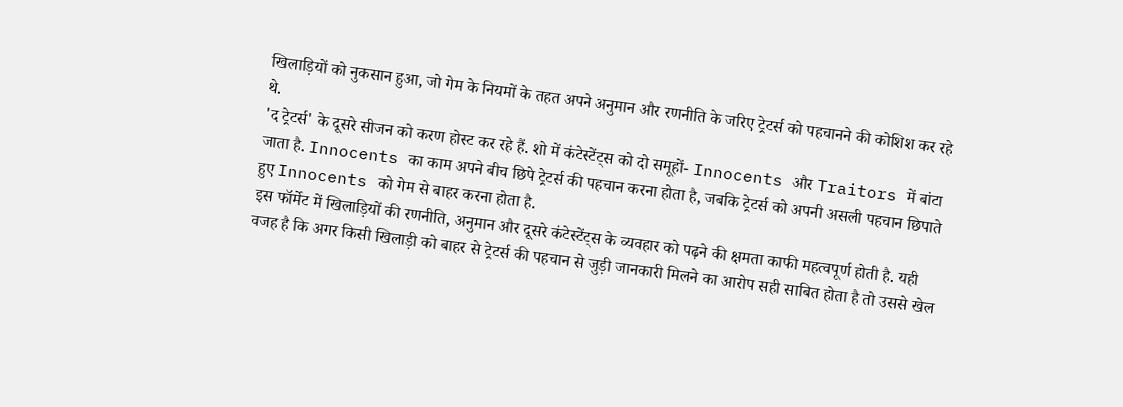खिलाड़ियों को नुकसान हुआ, जो गेम के नियमों के तहत अपने अनुमान और रणनीति के जरिए ट्रेटर्स को पहचानने की कोशिश कर रहे थे.
'द ट्रेटर्स' के दूसरे सीजन को करण होस्ट कर रहे हैं. शो में कंटेस्टेंट्स को दो समूहों- Innocents और Traitors में बांटा जाता है. Innocents का काम अपने बीच छिपे ट्रेटर्स की पहचान करना होता है, जबकि ट्रेटर्स को अपनी असली पहचान छिपाते हुए Innocents को गेम से बाहर करना होता है.
इस फॉर्मेट में खिलाड़ियों की रणनीति, अनुमान और दूसरे कंटेस्टेंट्स के व्यवहार को पढ़ने की क्षमता काफी महत्वपूर्ण होती है. यही वजह है कि अगर किसी खिलाड़ी को बाहर से ट्रेटर्स की पहचान से जुड़ी जानकारी मिलने का आरोप सही साबित होता है तो उससे खेल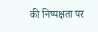की निष्पक्षता पर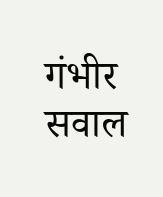गंभीर सवाल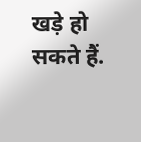खड़े हो सकते हैं.